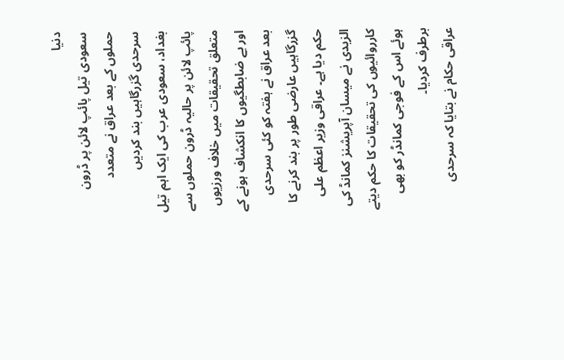دنیا
سعودی تیل پائپ لائن پر ڈرون حملوں کے بعد عراق نے متعدد سرحدی گزرگاہیں بند کردیں
بغداد، سعودی عرب کی ایک اہم تیل پائپ لائن پر حالیہ ڈرون حملوں سے متعلق تحقیقات میں خلاف ورزیوں اور بے ضابطگیوں کا انکشاف ہونے کے بعد عراق نے ہفتہ کو کئی سرحدی گزرگاہیں عارضی طور پر بند کرنے کا حکم دیا ہے۔ عراقی وزیر اعظم علی الزیدی نے میسان آپریشنز کمانڈ کی کارروائیوں کی تحقیقات کا حکم دیتے ہوئے اس کے فوجی کمانڈر کو بھی برطرف کردیا۔
عراقی حکام نے بتایا کہ سرحدی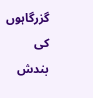گزرگاہوں کی بندش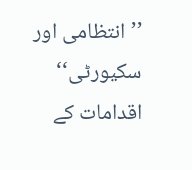’’انتظامی اور سکیورٹی‘‘ اقدامات کے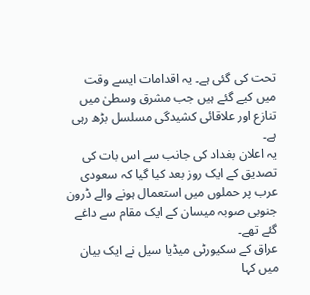تحت کی گئی ہے۔ یہ اقدامات ایسے وقت میں کیے گئے ہیں جب مشرق وسطیٰ میں تنازع اور علاقائی کشیدگی مسلسل بڑھ رہی ہے۔
یہ اعلان بغداد کی جانب سے اس بات کی تصدیق کے ایک روز بعد کیا گیا کہ سعودی عرب پر حملوں میں استعمال ہونے والے ڈرون جنوبی صوبہ میسان کے ایک مقام سے داغے گئے تھے۔
عراق کے سکیورٹی میڈیا سیل نے ایک بیان میں کہا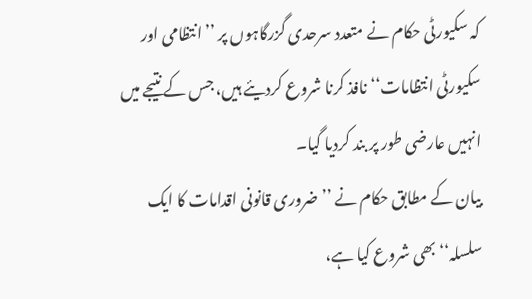کہ سکیورٹی حکام نے متعدد سرحدی گزرگاہوں پر ’’انتظامی اور سکیورٹی انتظامات‘‘ نافذ کرنا شروع کردیئے ہیں، جس کے نتیجے میں انہیں عارضی طور پر بند کردیا گیا۔
بیان کے مطابق حکام نے ’’ضروری قانونی اقدامات کا ایک سلسلہ‘‘ بھی شروع کیا ہے،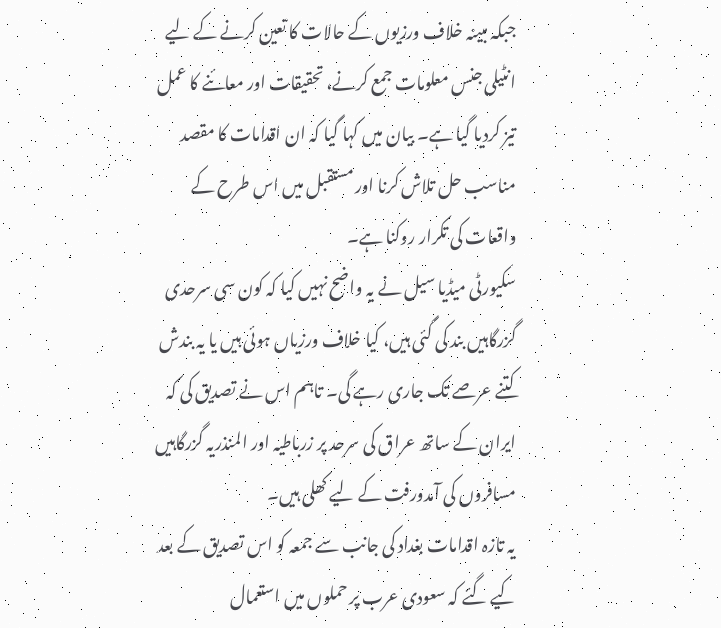جبکہ مبینہ خلاف ورزیوں کے حالات کا تعین کرنے کے لیے انٹیلی جنس معلومات جمع کرنے، تحقیقات اور معائنے کا عمل تیز کردیا گیا ہے۔ بیان میں کہا گیا کہ ان اقدامات کا مقصد مناسب حل تلاش کرنا اور مستقبل میں اس طرح کے واقعات کی تکرار روکنا ہے۔
سکیورٹی میڈیا سیل نے یہ واضح نہیں کیا کہ کون سی سرحدی گزرگاہیں بند کی گئی ہیں، کیا خلاف ورزیاں ہوئی ہیں یا یہ بندش کتنے عرصے تک جاری رہے گی۔ تاہم اس نے تصدیق کی کہ ایران کے ساتھ عراق کی سرحد پر زرباطیہ اور المنذریہ گزرگاہیں مسافروں کی آمدورفت کے لیے کھلی ہیں۔
یہ تازہ اقدامات بغداد کی جانب سے جمعہ کو اس تصدیق کے بعد کیے گئے کہ سعودی عرب پر حملوں میں استعمال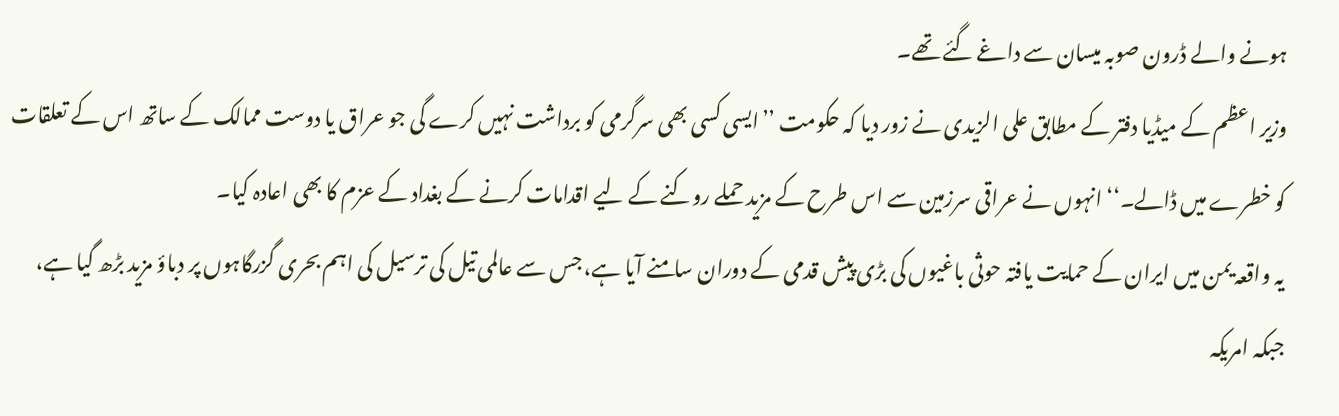ہونے والے ڈرون صوبہ میسان سے داغے گئے تھے۔
وزیر اعظم کے میڈیا دفتر کے مطابق علی الزیدی نے زور دیا کہ حکومت ’’ایسی کسی بھی سرگرمی کو برداشت نہیں کرے گی جو عراق یا دوست ممالک کے ساتھ اس کے تعلقات کو خطرے میں ڈالے۔‘‘ انہوں نے عراقی سرزمین سے اس طرح کے مزید حملے روکنے کے لیے اقدامات کرنے کے بغداد کے عزم کا بھی اعادہ کیا۔
یہ واقعہ یمن میں ایران کے حمایت یافتہ حوثی باغیوں کی بڑی پیش قدمی کے دوران سامنے آیا ہے، جس سے عالمی تیل کی ترسیل کی اہم بحری گزرگاہوں پر دباؤ مزید بڑھ گیا ہے، جبکہ امریکہ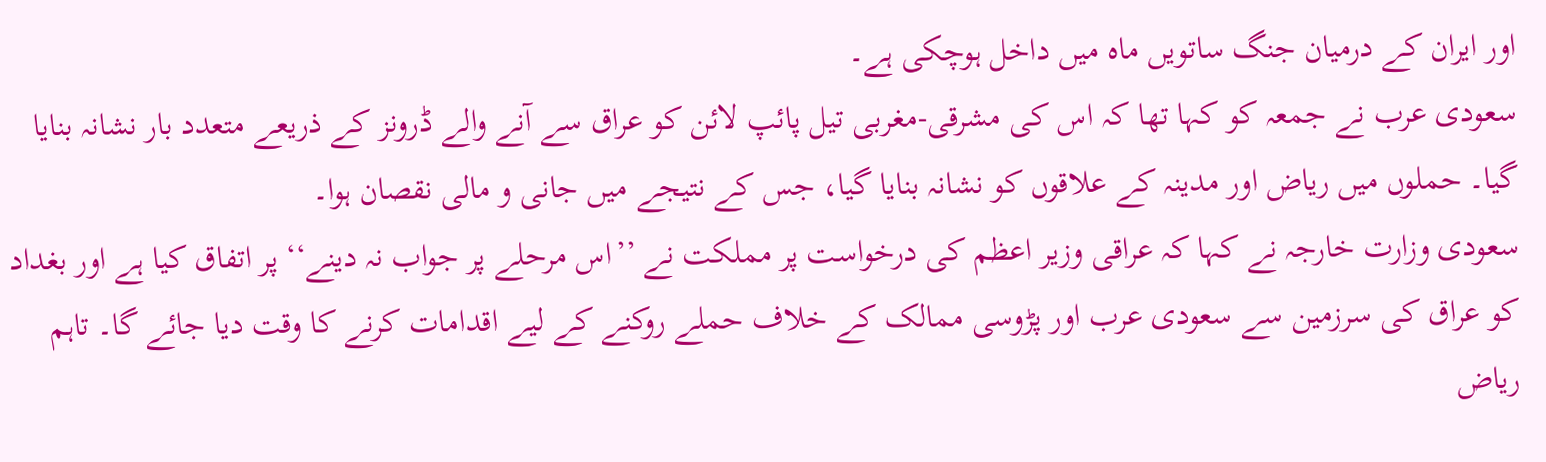اور ایران کے درمیان جنگ ساتویں ماہ میں داخل ہوچکی ہے۔
سعودی عرب نے جمعہ کو کہا تھا کہ اس کی مشرقی-مغربی تیل پائپ لائن کو عراق سے آنے والے ڈرونز کے ذریعے متعدد بار نشانہ بنایا گیا۔ حملوں میں ریاض اور مدینہ کے علاقوں کو نشانہ بنایا گیا، جس کے نتیجے میں جانی و مالی نقصان ہوا۔
سعودی وزارت خارجہ نے کہا کہ عراقی وزیر اعظم کی درخواست پر مملکت نے ’’اس مرحلے پر جواب نہ دینے‘‘ پر اتفاق کیا ہے اور بغداد کو عراق کی سرزمین سے سعودی عرب اور پڑوسی ممالک کے خلاف حملے روکنے کے لیے اقدامات کرنے کا وقت دیا جائے گا۔ تاہم ریاض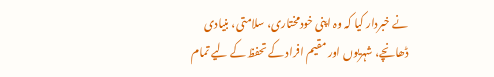نے خبردار کیا کہ وہ اپنی خودمختاری، سلامتی، بنیادی ڈھانچے، شہریوں اور مقیم افراد کے تحفظ کے لیے تمام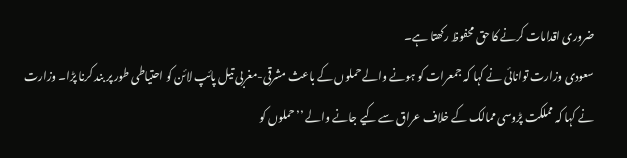ضروری اقدامات کرنے کا حق محفوظ رکھتا ہے۔
سعودی وزارت توانائی نے کہا کہ جمعرات کو ہونے والے حملوں کے باعث مشرقی-مغربی تیل پائپ لائن کو احتیاطی طور پر بند کرنا پڑا۔ وزارت نے کہا کہ مملکت پڑوسی ممالک کے خلاف عراق سے کیے جانے والے ’’حملوں کو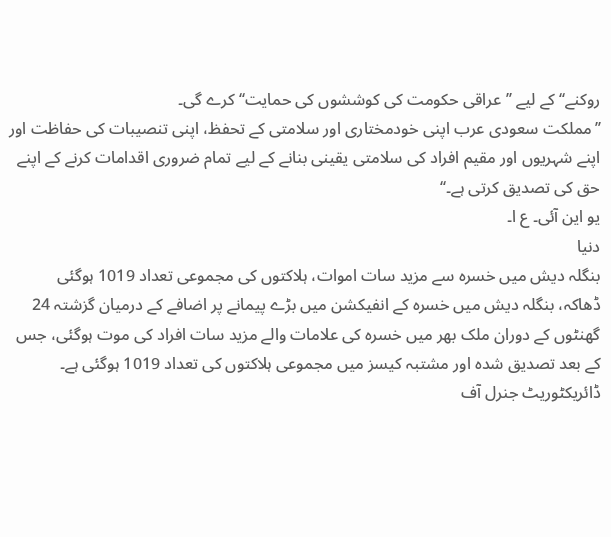روکنے‘‘ کے لیے ’’عراقی حکومت کی کوششوں کی حمایت‘‘ کرے گی۔
’’مملکت سعودی عرب اپنی خودمختاری اور سلامتی کے تحفظ، اپنی تنصیبات کی حفاظت اور اپنے شہریوں اور مقیم افراد کی سلامتی یقینی بنانے کے لیے تمام ضروری اقدامات کرنے کے اپنے حق کی تصدیق کرتی ہے۔‘‘
یو این آئی۔ ع ا۔
دنیا
بنگلہ دیش میں خسرہ سے مزید سات اموات، ہلاکتوں کی مجموعی تعداد 1019 ہوگئی
ڈھاکہ، بنگلہ دیش میں خسرہ کے انفیکشن میں بڑے پیمانے پر اضافے کے درمیان گزشتہ 24 گھنٹوں کے دوران ملک بھر میں خسرہ کی علامات والے مزید سات افراد کی موت ہوگئی، جس کے بعد تصدیق شدہ اور مشتبہ کیسز میں مجموعی ہلاکتوں کی تعداد 1019 ہوگئی ہے۔ ڈائریکٹوریٹ جنرل آف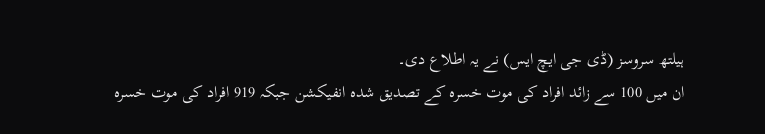ہیلتھ سروسز (ڈی جی ایچ ایس) نے یہ اطلاع دی۔
ان میں 100 سے زائد افراد کی موت خسرہ کے تصدیق شدہ انفیکشن جبکہ 919 افراد کی موت خسرہ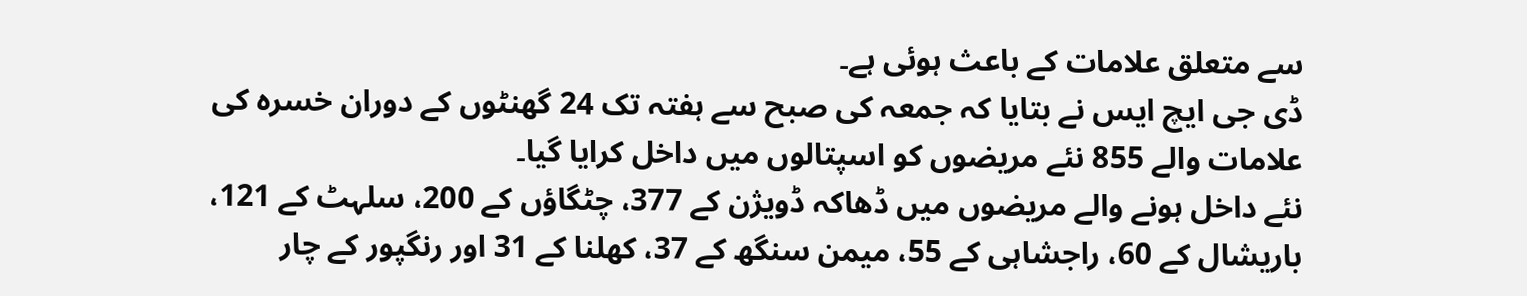سے متعلق علامات کے باعث ہوئی ہے۔
ڈی جی ایچ ایس نے بتایا کہ جمعہ کی صبح سے ہفتہ تک 24 گھنٹوں کے دوران خسرہ کی علامات والے 855 نئے مریضوں کو اسپتالوں میں داخل کرایا گیا۔
نئے داخل ہونے والے مریضوں میں ڈھاکہ ڈویژن کے 377، چٹگاؤں کے 200، سلہٹ کے 121، باریشال کے 60، راجشاہی کے 55، میمن سنگھ کے 37، کھلنا کے 31 اور رنگپور کے چار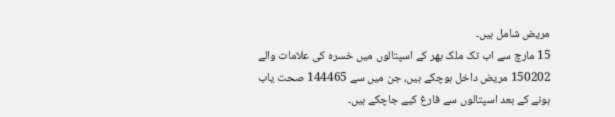مریض شامل ہیں۔
15 مارچ سے اب تک ملک بھر کے اسپتالوں میں خسرہ کی علامات والے 150202 مریض داخل ہوچکے ہیں، جن میں سے 144465 صحت یاب ہونے کے بعد اسپتالوں سے فارغ کیے جاچکے ہیں۔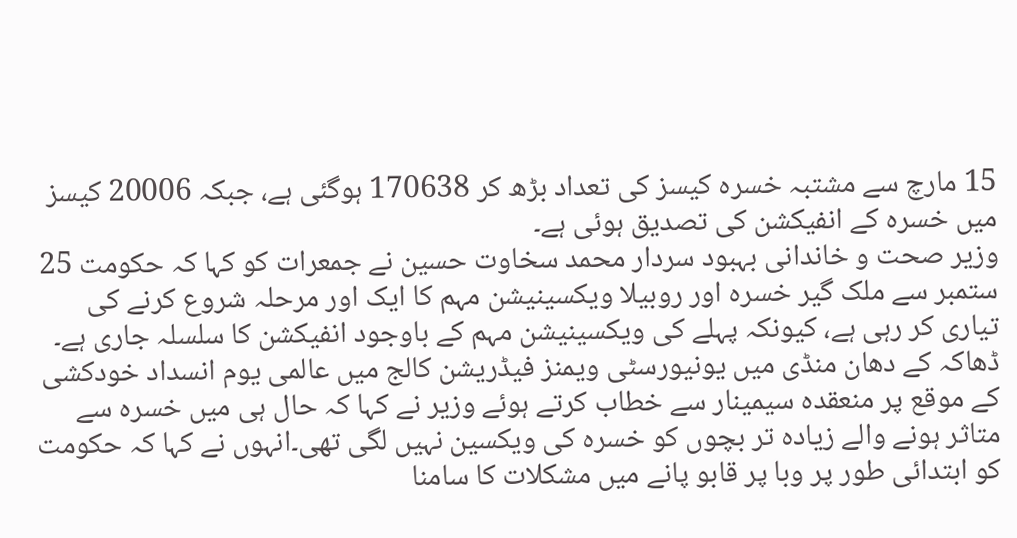15 مارچ سے مشتبہ خسرہ کیسز کی تعداد بڑھ کر 170638 ہوگئی ہے، جبکہ 20006 کیسز میں خسرہ کے انفیکشن کی تصدیق ہوئی ہے۔
وزیر صحت و خاندانی بہبود سردار محمد سخاوت حسین نے جمعرات کو کہا کہ حکومت 25 ستمبر سے ملک گیر خسرہ اور روبیلا ویکسینیشن مہم کا ایک اور مرحلہ شروع کرنے کی تیاری کر رہی ہے، کیونکہ پہلے کی ویکسینیشن مہم کے باوجود انفیکشن کا سلسلہ جاری ہے۔
ڈھاکہ کے دھان منڈی میں یونیورسٹی ویمنز فیڈریشن کالج میں عالمی یوم انسداد خودکشی کے موقع پر منعقدہ سیمینار سے خطاب کرتے ہوئے وزیر نے کہا کہ حال ہی میں خسرہ سے متاثر ہونے والے زیادہ تر بچوں کو خسرہ کی ویکسین نہیں لگی تھی۔انہوں نے کہا کہ حکومت کو ابتدائی طور پر وبا پر قابو پانے میں مشکلات کا سامنا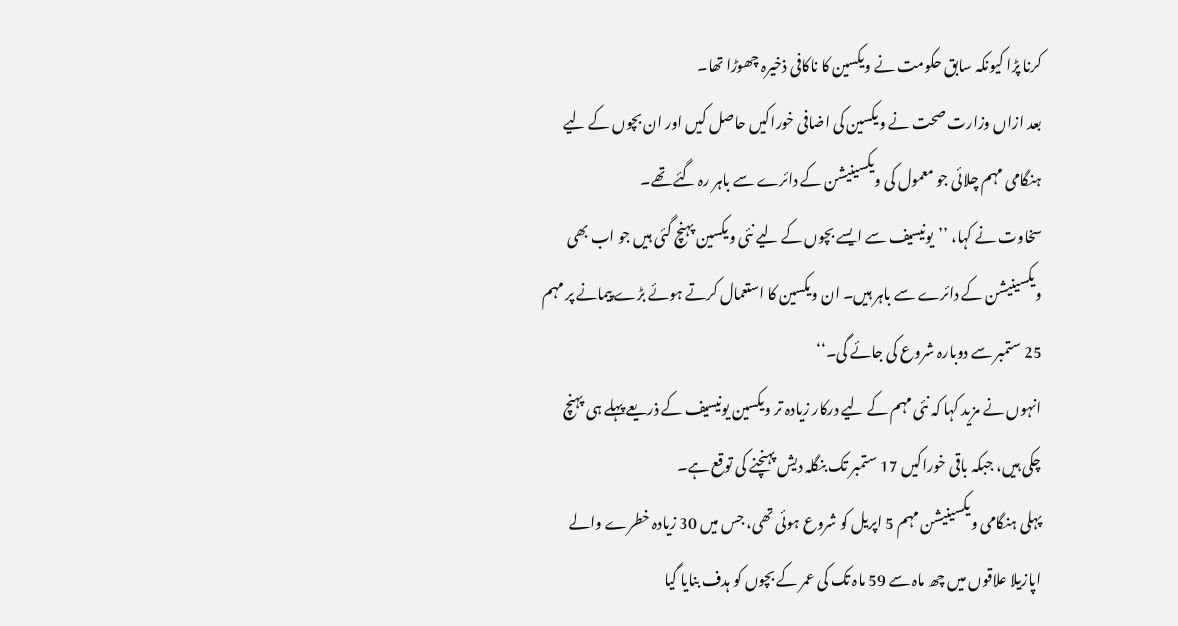کرنا پڑا کیونکہ سابق حکومت نے ویکسین کا ناکافی ذخیرہ چھوڑا تھا۔
بعد ازاں وزارت صحت نے ویکسین کی اضافی خوراکیں حاصل کیں اور ان بچوں کے لیے ہنگامی مہم چلائی جو معمول کی ویکسینیشن کے دائرے سے باہر رہ گئے تھے۔
سخاوت نے کہا، ’’یونیسیف سے ایسے بچوں کے لیے نئی ویکسین پہنچ گئی ہیں جو اب بھی ویکسینیشن کے دائرے سے باہر ہیں۔ ان ویکسین کا استعمال کرتے ہوئے بڑے پیمانے پر مہم 25 ستمبر سے دوبارہ شروع کی جائے گی۔‘‘
انہوں نے مزید کہا کہ نئی مہم کے لیے درکار زیادہ تر ویکسین یونیسیف کے ذریعے پہلے ہی پہنچ چکی ہیں، جبکہ باقی خوراکیں 17 ستمبر تک بنگلہ دیش پہنچنے کی توقع ہے۔
پہلی ہنگامی ویکسینیشن مہم 5 اپریل کو شروع ہوئی تھی، جس میں 30 زیادہ خطرے والے اپازیلا علاقوں میں چھ ماہ سے 59 ماہ تک کی عمر کے بچوں کو ہدف بنایا گیا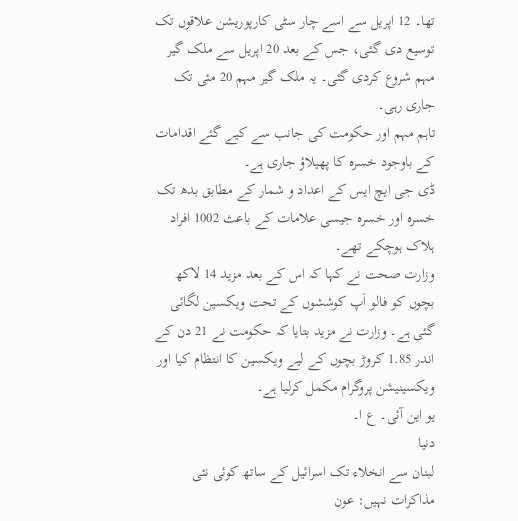تھا۔ 12 اپریل سے اسے چار سٹی کارپوریشن علاقوں تک توسیع دی گئی، جس کے بعد 20 اپریل سے ملک گیر مہم شروع کردی گئی۔ یہ ملک گیر مہم 20 مئی تک جاری رہی۔
تاہم مہم اور حکومت کی جانب سے کیے گئے اقدامات کے باوجود خسرہ کا پھیلاؤ جاری ہے۔
ڈی جی ایچ ایس کے اعداد و شمار کے مطابق بدھ تک خسرہ اور خسرہ جیسی علامات کے باعث 1002 افراد ہلاک ہوچکے تھے۔
وزارت صحت نے کہا کہ اس کے بعد مزید 14 لاکھ بچوں کو فالو اَپ کوششوں کے تحت ویکسین لگائی گئی ہے۔ وزارت نے مزید بتایا کہ حکومت نے 21 دن کے اندر 1.85 کروڑ بچوں کے لیے ویکسین کا انتظام کیا اور ویکسینیشن پروگرام مکمل کرلیا ہے۔
یو این آئی۔ ع ا۔
دنیا
لبنان سے انخلاء تک اسرائیل کے ساتھ کوئی نئی مذاکرات نہیں: عون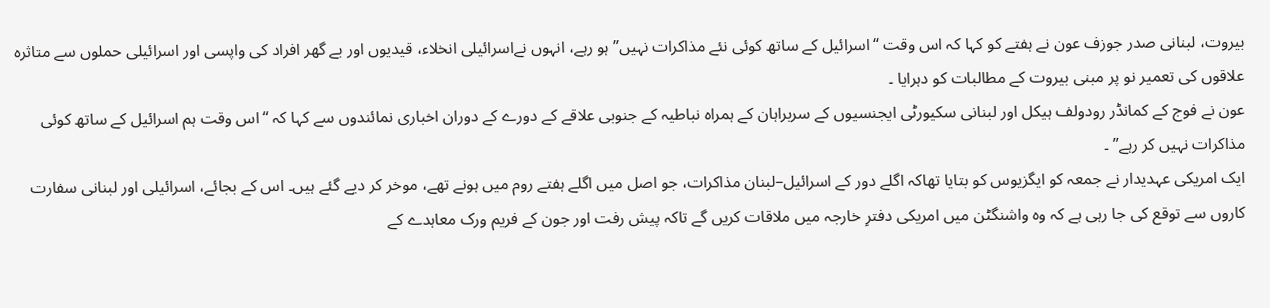بیروت، لبنانی صدر جوزف عون نے ہفتے کو کہا کہ اس وقت “اسرائیل کے ساتھ کوئی نئے مذاکرات نہیں” ہو رہے، انہوں نےاسرائیلی انخلاء، قیدیوں اور بے گھر افراد کی واپسی اور اسرائیلی حملوں سے متاثرہ علاقوں کی تعمیر نو پر مبنی بیروت کے مطالبات کو دہرایا ۔
عون نے فوج کے کمانڈر رودولف ہیکل اور لبنانی سکیورٹی ایجنسیوں کے سربراہان کے ہمراہ نباطیہ کے جنوبی علاقے کے دورے کے دوران اخباری نمائندوں سے کہا کہ “اس وقت ہم اسرائیل کے ساتھ کوئی مذاکرات نہیں کر رہے” ۔
ایک امریکی عہدیدار نے جمعہ کو ایگزیوس کو بتایا تھاکہ اگلے دور کے اسرائیل–لبنان مذاکرات، جو اصل میں اگلے ہفتے روم میں ہونے تھے، موخر کر دیے گئے ہیں۔ اس کے بجائے، اسرائیلی اور لبنانی سفارت کاروں سے توقع کی جا رہی ہے کہ وہ واشنگٹن میں امریکی دفترِ خارجہ میں ملاقات کریں گے تاکہ پیش رفت اور جون کے فریم ورک معاہدے کے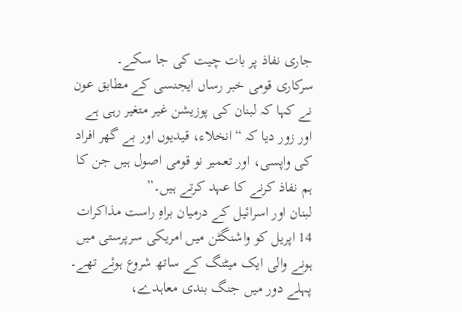جاری نفاذ پر بات چیت کی جا سکے۔
سرکاری قومی خبر رساں ایجنسی کے مطابق عون نے کہا کہ لبنان کی پوزیشن غیر متغیر رہی ہے اور زور دیا کہ “انخلاء، قیدیوں اور بے گھر افراد کی واپسی، اور تعمیر نو قومی اصول ہیں جن کا ہم نفاذ کرنے کا عہد کرتے ہیں۔”
لبنان اور اسرائیل کے درمیان براہِ راست مذاکرات 14 اپریل کو واشنگٹن میں امریکی سرپرستی میں ہونے والی ایک میٹنگ کے ساتھ شروع ہوئے تھے۔ پہلے دور میں جنگ بندی معاہدے،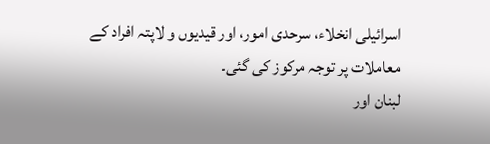اسرائیلی انخلاء، سرحدی امور، اور قیدیوں و لاپتہ افراد کے معاملات پر توجہ مرکوز کی گئی۔
لبنان اور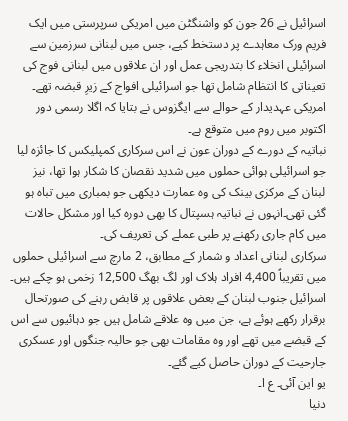اسرائیل نے 26 جون کو واشنگٹن میں امریکی سرپرستی میں ایک فریم ورک معاہدے پر دستخط کیے، جس میں لبنانی سرزمین سے اسرائیلی انخلاء کا بتدریجی عمل اور ان علاقوں میں لبنانی فوج کی تعیناتی کا انتظام شامل تھا جو اسرائیلی افواج کے زیرِ قبضہ تھے۔
امریکی عہدیدار کے حوالے سے ایگزوس نے بتایا کہ اگلا رسمی دور اکتوبر میں روم میں متوقع ہے۔
نباتیہ کے دورے کے دوران عون نے اس سرکاری کمپلیکس کا جائزہ لیا جو اسرائیلی ہوائی حملوں میں شدید نقصان کا شکار ہوا تھا، نیز لبنان کے مرکزی بینک کی وہ عمارت دیکھی جو بمباری میں تباہ ہو گئی تھی۔انہوں نے نباتیہ ہسپتال کا بھی دورہ کیا اور مشکل حالات میں کام جاری رکھنے پر طبی عملے کی تعریف کی۔
سرکاری لبنانی اعداد و شمار کے مطابق، 2 مارچ سے اسرائیلی حملوں میں تقریباً 4,400 افراد ہلاک اور لگ بھگ 12,500 زخمی ہو چکے ہیں۔
اسرائیل جنوب لبنان کے بعض علاقوں پر قابض رہنے کی صورتحال برقرار رکھے ہوئے ہے، جن میں وہ علاقے شامل ہیں جو دہائیوں سے اس کے قبضے میں تھے اور وہ مقامات بھی جو حالیہ جنگوں اور عسکری جارحیت کے دوران حاصل کیے گئے۔
یو این آئی۔ ع ا۔
دنیا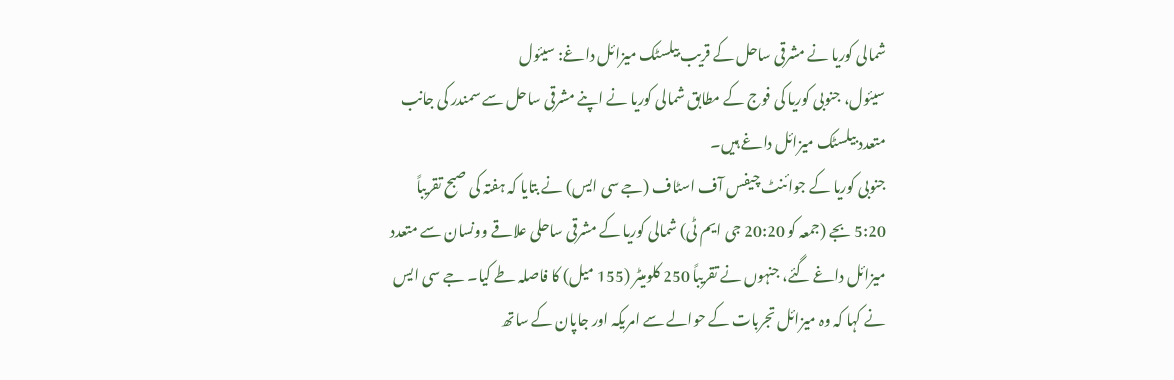شمالی کوریا نے مشرقی ساحل کے قریب بیلسٹک میزائل داغے: سیئول
سیئول، جنوبی کوریا کی فوج کے مطابق شمالی کوریا نے اپنے مشرقی ساحل سے سمندر کی جانب متعدد بیلسٹک میزائل داغے ہیں۔
جنوبی کوریا کے جوائنٹ چیفس آف اسٹاف (جے سی ایس) نے بتایا کہ ہفتہ کی صبح تقریباً 5:20 بجے (جمعہ کو 20:20 جی ایم ٹی) شمالی کوریا کے مشرقی ساحلی علاقے وونسان سے متعدد میزائل داغے گئے، جنہوں نے تقریباً 250 کلومیٹر (155 میل) کا فاصلہ طے کیا۔ جے سی ایس نے کہا کہ وہ میزائل تجربات کے حوالے سے امریکہ اور جاپان کے ساتھ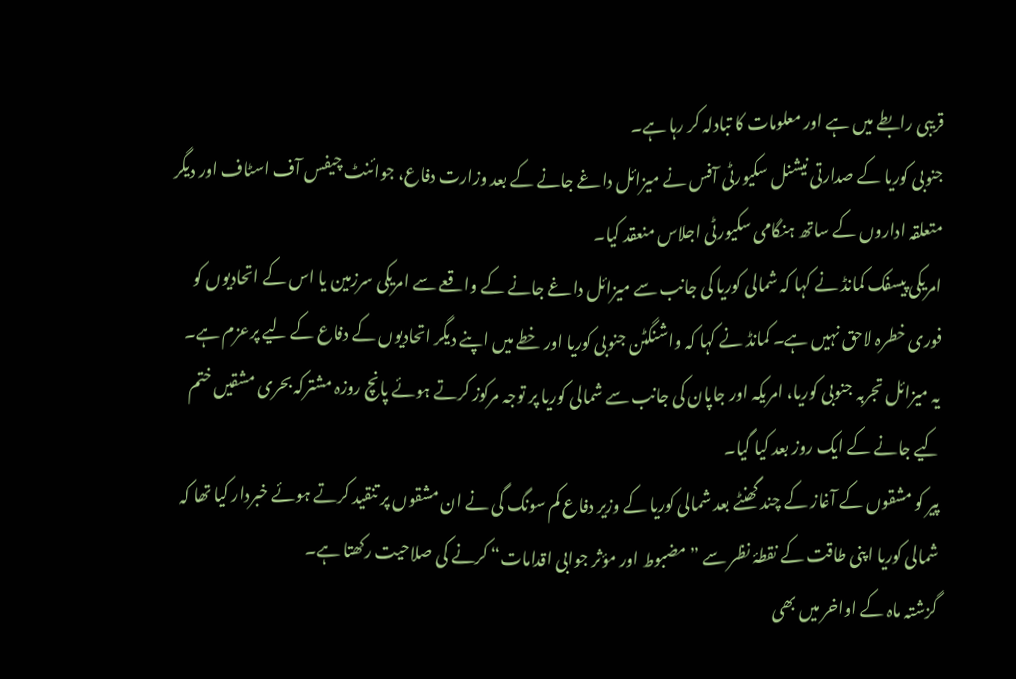قریبی رابطے میں ہے اور معلومات کا تبادلہ کر رہا ہے۔
جنوبی کوریا کے صدارتی نیشنل سکیورٹی آفس نے میزائل داغے جانے کے بعد وزارت دفاع، جوائنٹ چیفس آف اسٹاف اور دیگر متعلقہ اداروں کے ساتھ ہنگامی سکیورٹی اجلاس منعقد کیا۔
امریکی پیسفک کمانڈ نے کہا کہ شمالی کوریا کی جانب سے میزائل داغے جانے کے واقعے سے امریکی سرزمین یا اس کے اتحادیوں کو فوری خطرہ لاحق نہیں ہے۔ کمانڈ نے کہا کہ واشنگٹن جنوبی کوریا اور خطے میں اپنے دیگر اتحادیوں کے دفاع کے لیے پرعزم ہے۔
یہ میزائل تجربہ جنوبی کوریا، امریکہ اور جاپان کی جانب سے شمالی کوریا پر توجہ مرکوز کرتے ہوئے پانچ روزہ مشترکہ بحری مشقیں ختم کیے جانے کے ایک روز بعد کیا گیا۔
پیر کو مشقوں کے آغاز کے چند گھنٹے بعد شمالی کوریا کے وزیر دفاع کم سونگ گی نے ان مشقوں پر تنقید کرتے ہوئے خبردار کیا تھا کہ شمالی کوریا اپنی طاقت کے نقطۂ نظر سے ”مضبوط اور مؤثر جوابی اقدامات“ کرنے کی صلاحیت رکھتا ہے۔
گزشتہ ماہ کے اواخر میں بھی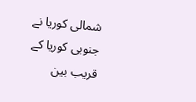شمالی کوریا نے جنوبی کوریا کے قریب بین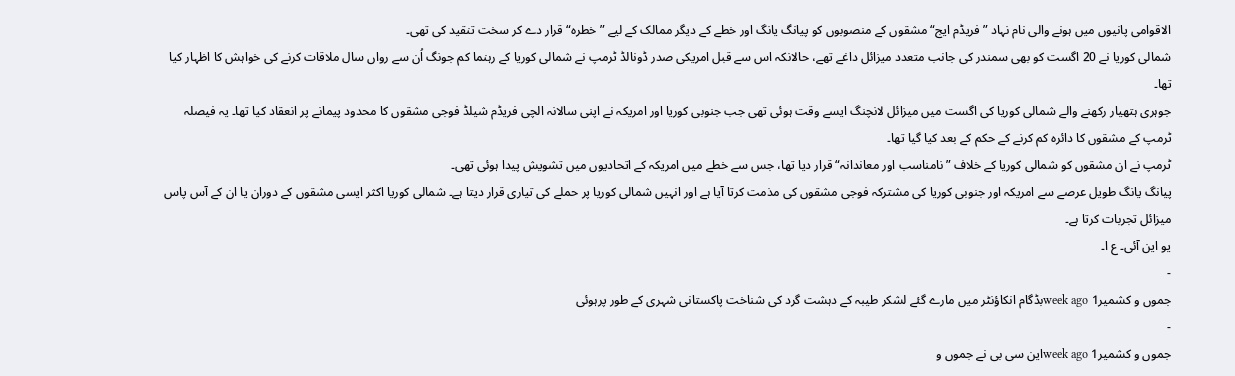الاقوامی پانیوں میں ہونے والی نام نہاد ”فریڈم ایج“ مشقوں کے منصوبوں کو پیانگ یانگ اور خطے کے دیگر ممالک کے لیے ”خطرہ“ قرار دے کر سخت تنقید کی تھی۔
شمالی کوریا نے 20 اگست کو بھی سمندر کی جانب متعدد میزائل داغے تھے، حالانکہ اس سے قبل امریکی صدر ڈونالڈ ٹرمپ نے شمالی کوریا کے رہنما کم جونگ اُن سے رواں سال ملاقات کرنے کی خواہش کا اظہار کیا تھا۔
جوہری ہتھیار رکھنے والے شمالی کوریا کی اگست میں میزائل لانچنگ ایسے وقت ہوئی تھی جب جنوبی کوریا اور امریکہ نے اپنی سالانہ الچی فریڈم شیلڈ فوجی مشقوں کا محدود پیمانے پر انعقاد کیا تھا۔ یہ فیصلہ ٹرمپ کے مشقوں کا دائرہ کم کرنے کے حکم کے بعد کیا گیا تھا۔
ٹرمپ نے ان مشقوں کو شمالی کوریا کے خلاف ”نامناسب اور معاندانہ“ قرار دیا تھا، جس سے خطے میں امریکہ کے اتحادیوں میں تشویش پیدا ہوئی تھی۔
پیانگ یانگ طویل عرصے سے امریکہ اور جنوبی کوریا کی مشترکہ فوجی مشقوں کی مذمت کرتا آیا ہے اور انہیں شمالی کوریا پر حملے کی تیاری قرار دیتا ہے۔ شمالی کوریا اکثر ایسی مشقوں کے دوران یا ان کے آس پاس میزائل تجربات کرتا ہے۔
یو این آئی۔ ع ا۔
-
جموں و کشمیر1 week agoبڈگام انکاؤنٹر میں مارے گئے لشکر طیبہ کے دہشت گرد کی شناخت پاکستانی شہری کے طور پرہوئی
-
جموں و کشمیر1 week agoاین سی بی نے جموں و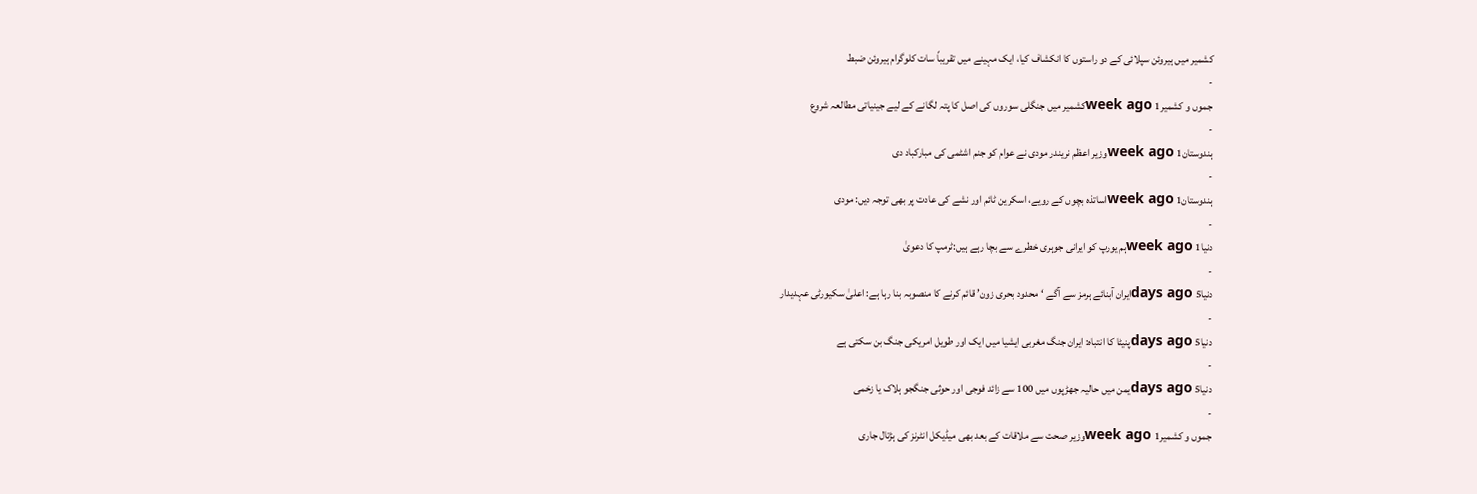کشمیر میں ہیروئن سپلائی کے دو راستوں کا انکشاف کیا، ایک مہینے میں تقریباً سات کلوگرام ہیروئن ضبط
-
جموں و کشمیر1 week agoکشمیر میں جنگلی سوروں کی اصل کا پتہ لگانے کے لیے جینیاتی مطالعہ شروع
-
ہندوستان1 week agoوزیر اعظم نریندر مودی نے عوام کو جنم اشٹمی کی مبارکباد دی
-
ہندوستان1 week agoاساتذہ بچوں کے رویے، اسکرین ٹائم اور نشے کی عادت پر بھی توجہ دیں: مودی
-
دنیا1 week agoہم یورپ کو ایرانی جوہری خطرے سے بچا رہے ہیں:ٹرمپ کا دعویٰ
-
دنیا5 days agoایران آبنائے ہرمز سے آگے ‘محدود بحری زون’ قائم کرنے کا منصوبہ بنا رہا ہے: اعلیٰ سکیورٹی عہدیدار
-
دنیا5 days agoپنیٹا کا انتباہ: ایران جنگ مغربی ایشیا میں ایک اور طویل امریکی جنگ بن سکتی ہے
-
دنیا5 days agoیمن میں حالیہ جھڑپوں میں 100 سے زائد فوجی اور حوثی جنگجو ہلاک یا زخمی
-
جموں و کشمیر1 week agoوزیر صحت سے ملاقات کے بعد بھی میڈیکل انٹرنز کی ہڑتال جاری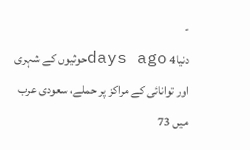-
دنیا4 days agoحوثیوں کے شہری اور توانائی کے مراکز پر حملے، سعودی عرب میں 73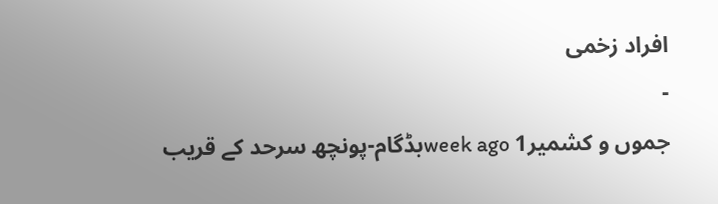افراد زخمی
-
جموں و کشمیر1 week agoبڈگام-پونچھ سرحد کے قریب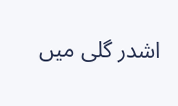اشدر گلی میں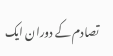تصادم کے دوران ایک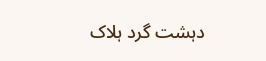دہشت گرد ہلاک